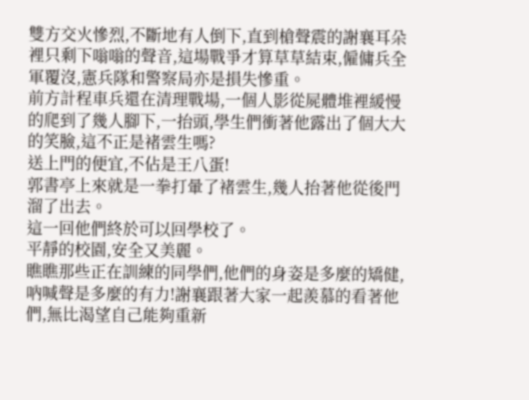雙方交火慘烈,不斷地有人倒下,直到槍聲震的謝襄耳朵裡只剩下嗡嗡的聲音,這場戰爭才算草草結束,僱傭兵全軍覆沒,憲兵隊和警察局亦是損失慘重。
前方計程車兵還在清理戰場,一個人影從屍體堆裡緩慢的爬到了幾人腳下,一抬頭,學生們衝著他露出了個大大的笑臉,這不正是褚雲生嗎?
送上門的便宜,不佔是王八蛋!
郭書亭上來就是一拳打暈了褚雲生,幾人抬著他從後門溜了出去。
這一回他們終於可以回學校了。
平靜的校園,安全又美麗。
瞧瞧那些正在訓練的同學們,他們的身姿是多麼的矯健,吶喊聲是多麼的有力!謝襄跟著大家一起羨慕的看著他們,無比渴望自己能夠重新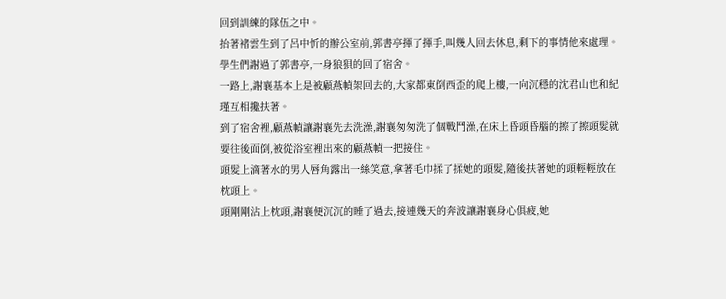回到訓練的隊伍之中。
抬著褚雲生到了呂中忻的辦公室前,郭書亭揮了揮手,叫幾人回去休息,剩下的事情他來處理。學生們謝過了郭書亭,一身狼狽的回了宿舍。
一路上,謝襄基本上是被顧燕幀架回去的,大家都東倒西歪的爬上樓,一向沉穩的沈君山也和紀瑾互相攙扶著。
到了宿舍裡,顧燕幀讓謝襄先去洗澡,謝襄匆匆洗了個戰鬥澡,在床上昏頭昏腦的擦了擦頭髮就要往後面倒,被從浴室裡出來的顧燕幀一把接住。
頭髮上滴著水的男人唇角露出一絲笑意,拿著毛巾揉了揉她的頭髮,隨後扶著她的頭輕輕放在枕頭上。
頭剛剛沾上枕頭,謝襄便沉沉的睡了過去,接連幾天的奔波讓謝襄身心俱疲,她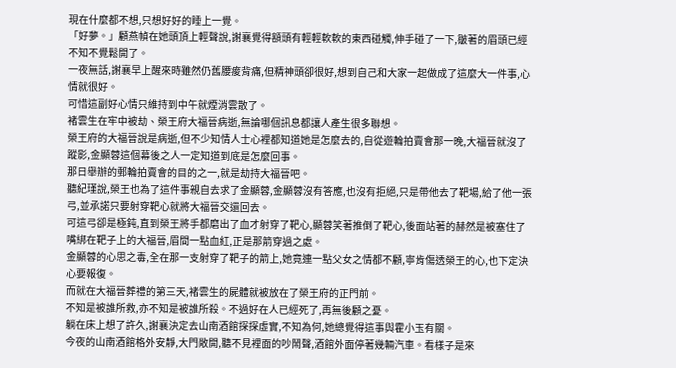現在什麼都不想,只想好好的睡上一覺。
「好夢。」顧燕幀在她頭頂上輕聲說,謝襄覺得額頭有輕輕軟軟的東西碰觸,伸手碰了一下,皺著的眉頭已經不知不覺鬆開了。
一夜無話,謝襄早上醒來時雖然仍舊腰痠背痛,但精神頭卻很好,想到自己和大家一起做成了這麼大一件事,心情就很好。
可惜這副好心情只維持到中午就煙消雲散了。
褚雲生在牢中被劫、榮王府大福晉病逝,無論哪個訊息都讓人產生很多聯想。
榮王府的大福晉說是病逝,但不少知情人士心裡都知道她是怎麼去的,自從遊輪拍賣會那一晚,大福晉就沒了蹤影,金顯蓉這個幕後之人一定知道到底是怎麼回事。
那日舉辦的郵輪拍賣會的目的之一,就是劫持大福晉吧。
聽紀瑾說,榮王也為了這件事親自去求了金顯蓉,金顯蓉沒有答應,也沒有拒絕,只是帶他去了靶場,給了他一張弓,並承諾只要射穿靶心就將大福晉交還回去。
可這弓卻是極鈍,直到榮王將手都磨出了血才射穿了靶心,顯蓉笑著推倒了靶心,後面站著的赫然是被塞住了嘴綁在靶子上的大福晉,眉間一點血紅,正是那箭穿過之處。
金顯蓉的心思之毒,全在那一支射穿了靶子的箭上,她竟連一點父女之情都不顧,寧肯傷透榮王的心,也下定決心要報復。
而就在大福晉葬禮的第三天,褚雲生的屍體就被放在了榮王府的正門前。
不知是被誰所救,亦不知是被誰所殺。不過好在人已經死了,再無後顧之憂。
躺在床上想了許久,謝襄決定去山南酒館探探虛實,不知為何,她總覺得這事與霍小玉有關。
今夜的山南酒館格外安靜,大門敞開,聽不見裡面的吵鬧聲,酒館外面停著幾輛汽車。看樣子是來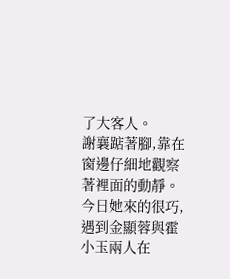了大客人。
謝襄踮著腳,靠在窗邊仔細地觀察著裡面的動靜。
今日她來的很巧,遇到金顯蓉與霍小玉兩人在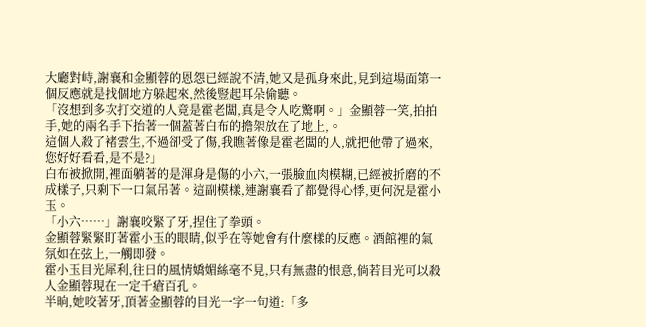大廳對峙,謝襄和金顯蓉的恩怨已經說不清,她又是孤身來此,見到這場面第一個反應就是找個地方躲起來,然後豎起耳朵偷聽。
「沒想到多次打交道的人竟是霍老闆,真是令人吃驚啊。」金顯蓉一笑,拍拍手,她的兩名手下抬著一個蓋著白布的擔架放在了地上,。
這個人殺了褚雲生,不過卻受了傷,我瞧著像是霍老闆的人,就把他帶了過來,您好好看看,是不是?」
白布被掀開,裡面躺著的是渾身是傷的小六,一張臉血肉模糊,已經被折磨的不成樣子,只剩下一口氣吊著。這副模樣,連謝襄看了都覺得心悸,更何況是霍小玉。
「小六……」謝襄咬緊了牙,捏住了拳頭。
金顯蓉緊緊盯著霍小玉的眼睛,似乎在等她會有什麼樣的反應。酒館裡的氣氛如在弦上,一觸即發。
霍小玉目光犀利,往日的風情嬌媚絲毫不見,只有無盡的恨意,倘若目光可以殺人金顯蓉現在一定千瘡百孔。
半晌,她咬著牙,頂著金顯蓉的目光一字一句道:「多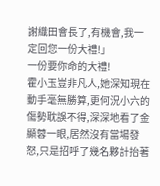謝織田會長了,有機會,我一定回您一份大禮!」
一份要你命的大禮!
霍小玉豈非凡人,她深知現在動手毫無勝算,更何況小六的傷勢耽誤不得,深深地看了金顯蓉一眼,居然沒有當場發怒,只是招呼了幾名夥計抬著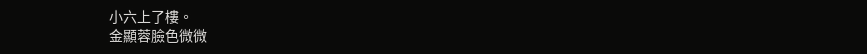小六上了樓。
金顯蓉臉色微微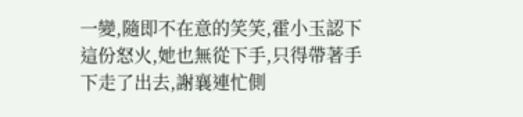一變,隨即不在意的笑笑,霍小玉認下這份怒火,她也無從下手,只得帶著手下走了出去,謝襄連忙側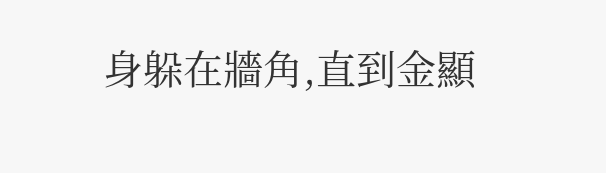身躲在牆角,直到金顯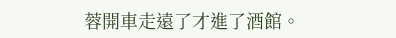蓉開車走遠了才進了酒館。